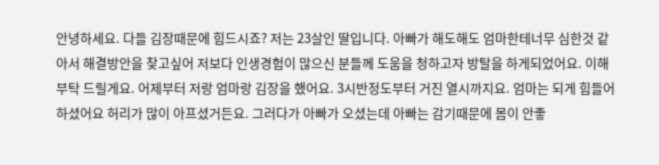안녕하세요. 다들 김장때문에 힘드시죠? 저는 23살인 딸입니다. 아빠가 해도해도 엄마한테너무 심한것 같아서 해결방안을 찾고싶어 저보다 인생경험이 많으신 분들께 도움을 청하고자 방탈을 하게되었어요. 이해부탁 드릴게요. 어제부터 저랑 엄마랑 김장을 했어요. 3시반정도부터 거진 열시까지요. 엄마는 되게 힘들어하셨어요 허리가 많이 아프셨거든요. 그러다가 아빠가 오셨는데 아빠는 감기때문에 몸이 안좋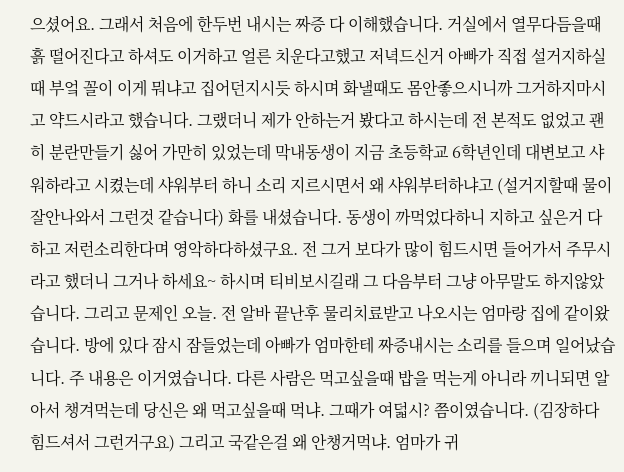으셨어요. 그래서 처음에 한두번 내시는 짜증 다 이해했습니다. 거실에서 열무다듬을때 흙 떨어진다고 하셔도 이거하고 얼른 치운다고했고 저녁드신거 아빠가 직접 설거지하실때 부엌 꼴이 이게 뭐냐고 집어던지시듯 하시며 화낼때도 몸안좋으시니까 그거하지마시고 약드시라고 했습니다. 그랬더니 제가 안하는거 봤다고 하시는데 전 본적도 없었고 괜히 분란만들기 싫어 가만히 있었는데 막내동생이 지금 초등학교 6학년인데 대변보고 샤워하라고 시켰는데 샤워부터 하니 소리 지르시면서 왜 샤워부터하냐고 (설거지할때 물이 잘안나와서 그런것 같습니다) 화를 내셨습니다. 동생이 까먹었다하니 지하고 싶은거 다하고 저런소리한다며 영악하다하셨구요. 전 그거 보다가 많이 힘드시면 들어가서 주무시라고 했더니 그거나 하세요~ 하시며 티비보시길래 그 다음부터 그냥 아무말도 하지않았습니다. 그리고 문제인 오늘. 전 알바 끝난후 물리치료받고 나오시는 엄마랑 집에 같이왔습니다. 방에 있다 잠시 잠들었는데 아빠가 엄마한테 짜증내시는 소리를 들으며 일어났습니다. 주 내용은 이거였습니다. 다른 사람은 먹고싶을때 밥을 먹는게 아니라 끼니되면 알아서 챙겨먹는데 당신은 왜 먹고싶을때 먹냐. 그때가 여덟시? 쯤이였습니다. (김장하다 힘드셔서 그런거구요) 그리고 국같은걸 왜 안챙거먹냐. 엄마가 귀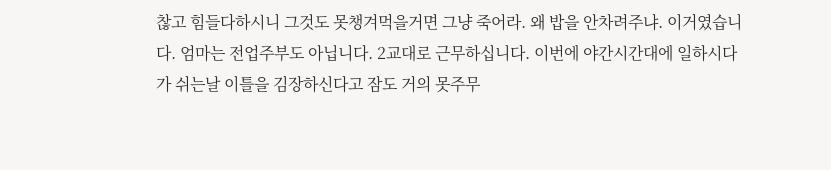찮고 힘들다하시니 그것도 못챙겨먹을거면 그냥 죽어라. 왜 밥을 안차려주냐. 이거였습니다. 엄마는 전업주부도 아닙니다. 2교대로 근무하십니다. 이번에 야간시간대에 일하시다가 쉬는날 이틀을 김장하신다고 잠도 거의 못주무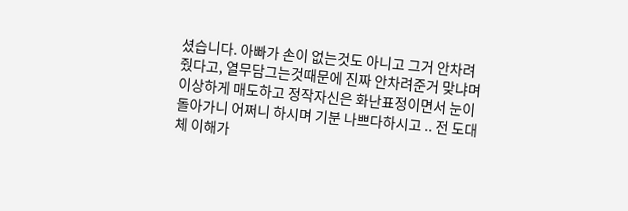셨습니다. 아빠가 손이 없는것도 아니고 그거 안차려줬다고, 열무담그는것때문에 진짜 안차려준거 맞냐며 이상하게 매도하고 정작자신은 화난표정이면서 눈이 돌아가니 어쩌니 하시며 기분 나쁘다하시고 .. 전 도대체 이해가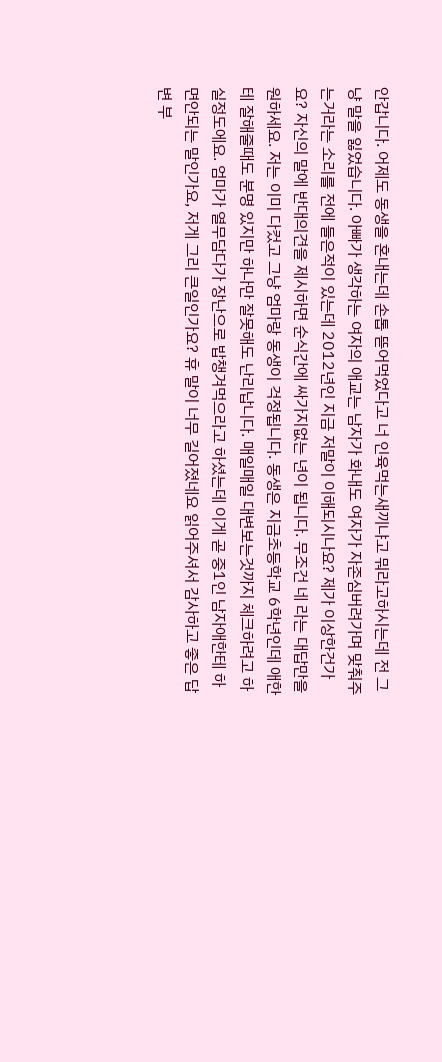안갑니다. 어제도 동생을 혼내는데 손톱 뜯어먹었다고 너 인육먹는새끼냐고 뭐라고하시는데 전 그냥 말을 잃었습니다. 아빠가 생각하는 여자의 애교는 남자가 화내도 여자가 자존심버려가며 맞춰주는거라는 소리를 전에 들은적이 있는데 2012년인 지금 저말이 이해되시나요? 제가 이상한건가요? 자신의 말에 반대의견을 제시하면 순식간에 싸가지없는 년이 됩니다. 무조건 네 라는 대답만을 원하세요. 저는 이미 다컸고 그냥 엄마랑 동생이 걱정됩니다. 동생은 지금초등학교 6학년인데 애한테 잘해줄때도 분명 있지만 하나만 잘못해도 난리납니다. 매일매일 대변보는것까지 체크하려고 하실정도에요. 엄마가 열무담다가 장난으로 밥챙겨먹으라고 하셨는데 이게 곧 중1인 남자애한테 하면안되는 말인가요, 저게 그리 큰일인가요? 휴 말이 너무 길어졌네요 읽어주셔서 감사하고 좋은 답변 부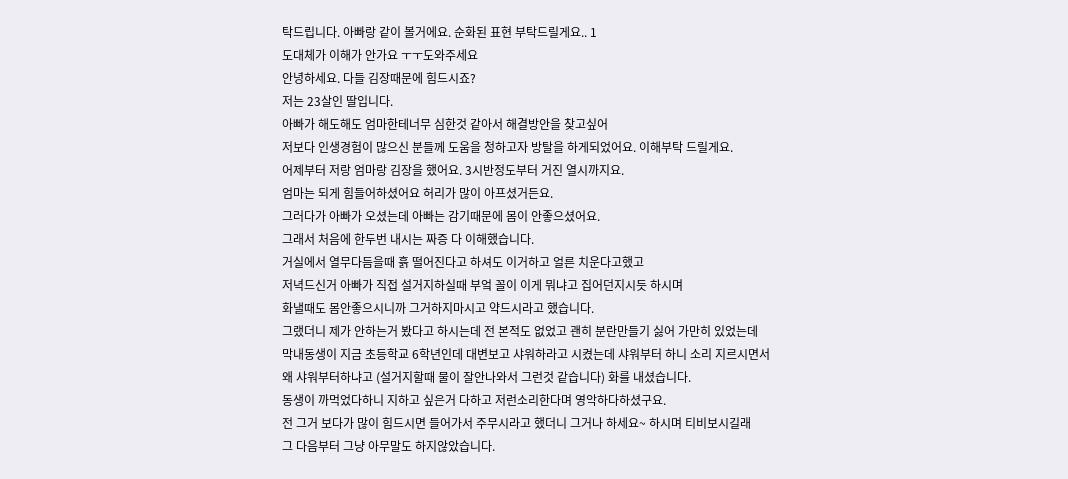탁드립니다. 아빠랑 같이 볼거에요. 순화된 표현 부탁드릴게요.. 1
도대체가 이해가 안가요 ㅜㅜ도와주세요
안녕하세요. 다들 김장때문에 힘드시죠?
저는 23살인 딸입니다.
아빠가 해도해도 엄마한테너무 심한것 같아서 해결방안을 찾고싶어
저보다 인생경험이 많으신 분들께 도움을 청하고자 방탈을 하게되었어요. 이해부탁 드릴게요.
어제부터 저랑 엄마랑 김장을 했어요. 3시반정도부터 거진 열시까지요.
엄마는 되게 힘들어하셨어요 허리가 많이 아프셨거든요.
그러다가 아빠가 오셨는데 아빠는 감기때문에 몸이 안좋으셨어요.
그래서 처음에 한두번 내시는 짜증 다 이해했습니다.
거실에서 열무다듬을때 흙 떨어진다고 하셔도 이거하고 얼른 치운다고했고
저녁드신거 아빠가 직접 설거지하실때 부엌 꼴이 이게 뭐냐고 집어던지시듯 하시며
화낼때도 몸안좋으시니까 그거하지마시고 약드시라고 했습니다.
그랬더니 제가 안하는거 봤다고 하시는데 전 본적도 없었고 괜히 분란만들기 싫어 가만히 있었는데
막내동생이 지금 초등학교 6학년인데 대변보고 샤워하라고 시켰는데 샤워부터 하니 소리 지르시면서
왜 샤워부터하냐고 (설거지할때 물이 잘안나와서 그런것 같습니다) 화를 내셨습니다.
동생이 까먹었다하니 지하고 싶은거 다하고 저런소리한다며 영악하다하셨구요.
전 그거 보다가 많이 힘드시면 들어가서 주무시라고 했더니 그거나 하세요~ 하시며 티비보시길래
그 다음부터 그냥 아무말도 하지않았습니다.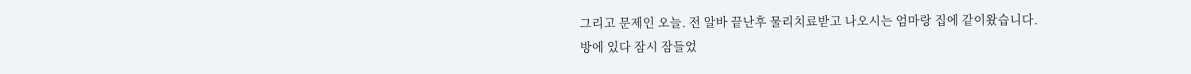그리고 문제인 오늘. 전 알바 끝난후 물리치료받고 나오시는 엄마랑 집에 같이왔습니다.
방에 있다 잠시 잠들었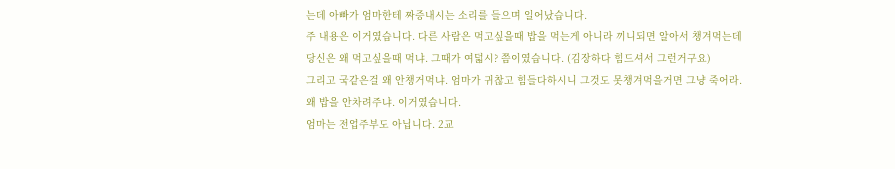는데 아빠가 엄마한테 짜증내시는 소리를 들으며 일어났습니다.
주 내용은 이거였습니다. 다른 사람은 먹고싶을때 밥을 먹는게 아니라 끼니되면 알아서 챙겨먹는데
당신은 왜 먹고싶을때 먹냐. 그때가 여덟시? 쯤이였습니다. (김장하다 힘드셔서 그런거구요)
그리고 국같은걸 왜 안챙거먹냐. 엄마가 귀찮고 힘들다하시니 그것도 못챙겨먹을거면 그냥 죽어라.
왜 밥을 안차려주냐. 이거였습니다.
엄마는 전업주부도 아닙니다. 2교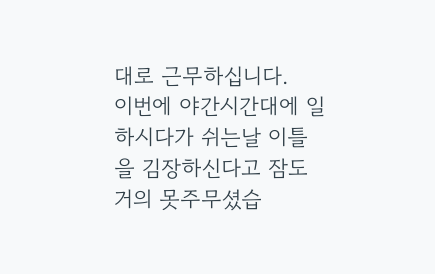대로 근무하십니다.
이번에 야간시간대에 일하시다가 쉬는날 이틀을 김장하신다고 잠도 거의 못주무셨습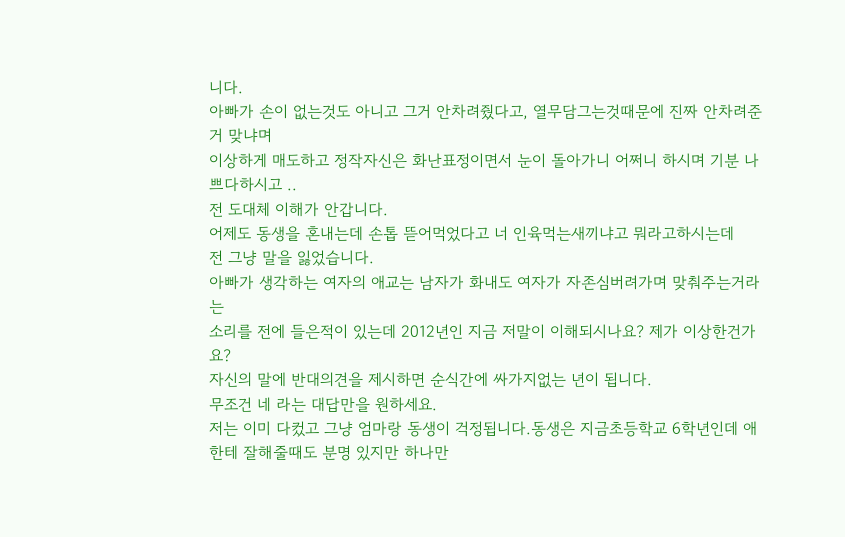니다.
아빠가 손이 없는것도 아니고 그거 안차려줬다고, 열무담그는것때문에 진짜 안차려준거 맞냐며
이상하게 매도하고 정작자신은 화난표정이면서 눈이 돌아가니 어쩌니 하시며 기분 나쁘다하시고 ..
전 도대체 이해가 안갑니다.
어제도 동생을 혼내는데 손톱 뜯어먹었다고 너 인육먹는새끼냐고 뭐라고하시는데
전 그냥 말을 잃었습니다.
아빠가 생각하는 여자의 애교는 남자가 화내도 여자가 자존심버려가며 맞춰주는거라는
소리를 전에 들은적이 있는데 2012년인 지금 저말이 이해되시나요? 제가 이상한건가요?
자신의 말에 반대의견을 제시하면 순식간에 싸가지없는 년이 됩니다.
무조건 네 라는 대답만을 원하세요.
저는 이미 다컸고 그냥 엄마랑 동생이 걱정됩니다.동생은 지금초등학교 6학년인데 애한테 잘해줄때도 분명 있지만 하나만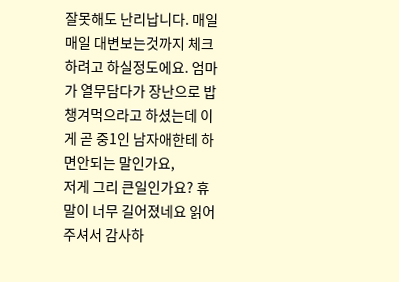잘못해도 난리납니다. 매일매일 대변보는것까지 체크하려고 하실정도에요. 엄마가 열무담다가 장난으로 밥챙겨먹으라고 하셨는데 이게 곧 중1인 남자애한테 하면안되는 말인가요,
저게 그리 큰일인가요? 휴
말이 너무 길어졌네요 읽어주셔서 감사하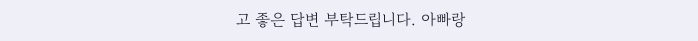고 좋은 답변 부탁드립니다. 아빠랑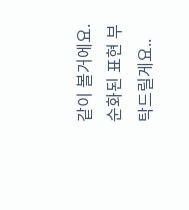같이 볼거에요. 순화된 표현 부탁드릴게요..